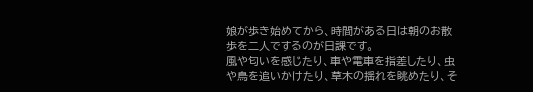娘が歩き始めてから、時間がある日は朝のお散歩を二人でするのが日課です。
風や匂いを感じたり、車や電車を指差したり、虫や鳥を追いかけたり、草木の揺れを眺めたり、そ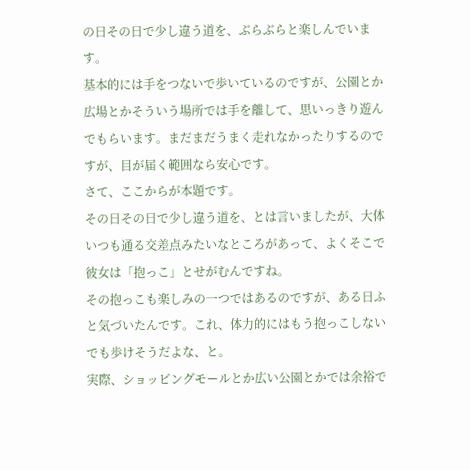の日その日で少し違う道を、ぶらぶらと楽しんでいます。
基本的には手をつないで歩いているのですが、公園とか広場とかそういう場所では手を離して、思いっきり遊んでもらいます。まだまだうまく走れなかったりするのですが、目が届く範囲なら安心です。
さて、ここからが本題です。
その日その日で少し違う道を、とは言いましたが、大体いつも通る交差点みたいなところがあって、よくそこで彼女は「抱っこ」とせがむんですね。
その抱っこも楽しみの一つではあるのですが、ある日ふと気づいたんです。これ、体力的にはもう抱っこしないでも歩けそうだよな、と。
実際、ショッピングモールとか広い公園とかでは余裕で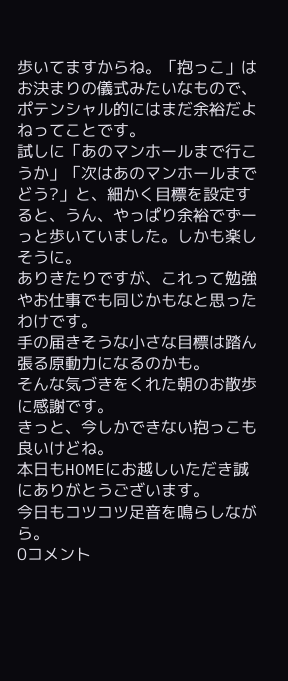歩いてますからね。「抱っこ」はお決まりの儀式みたいなもので、ポテンシャル的にはまだ余裕だよねってことです。
試しに「あのマンホールまで行こうか」「次はあのマンホールまでどう?」と、細かく目標を設定すると、うん、やっぱり余裕でずーっと歩いていました。しかも楽しそうに。
ありきたりですが、これって勉強やお仕事でも同じかもなと思ったわけです。
手の届きそうな小さな目標は踏ん張る原動力になるのかも。
そんな気づきをくれた朝のお散歩に感謝です。
きっと、今しかできない抱っこも良いけどね。
本日もHOMEにお越しいただき誠にありがとうございます。
今日もコツコツ足音を鳴らしながら。
0コメント